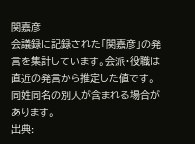関嘉彦
会議録に記録された「関嘉彦」の発言を集計しています。会派・役職は直近の発言から推定した値です。同姓同名の別人が含まれる場合があります。
出典: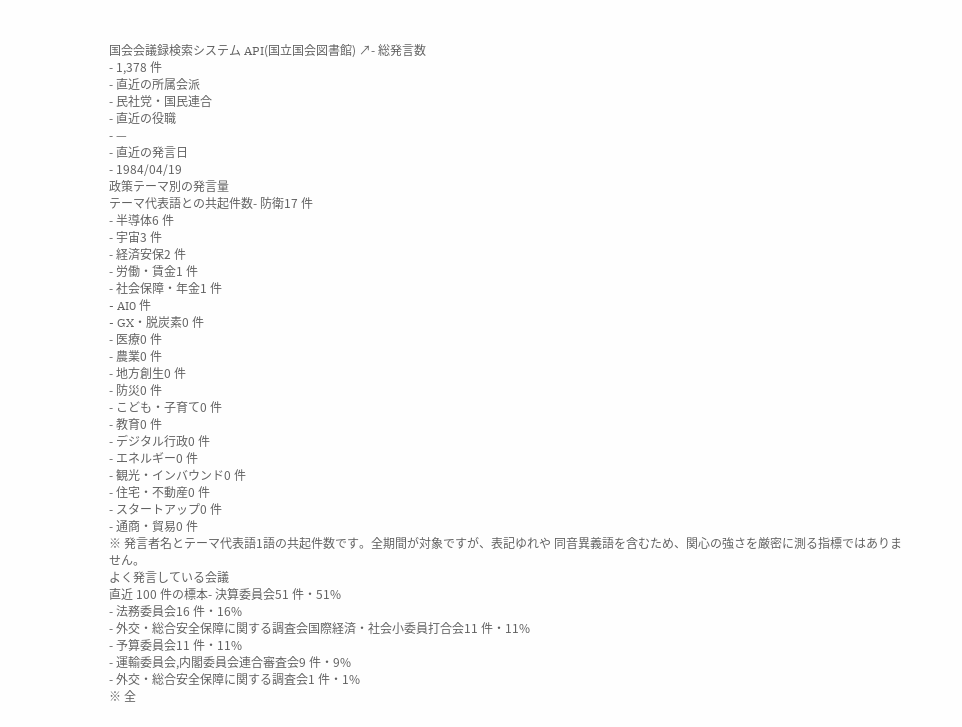国会会議録検索システム API(国立国会図書館) ↗- 総発言数
- 1,378 件
- 直近の所属会派
- 民社党・国民連合
- 直近の役職
- —
- 直近の発言日
- 1984/04/19
政策テーマ別の発言量
テーマ代表語との共起件数- 防衛17 件
- 半導体6 件
- 宇宙3 件
- 経済安保2 件
- 労働・賃金1 件
- 社会保障・年金1 件
- AI0 件
- GX・脱炭素0 件
- 医療0 件
- 農業0 件
- 地方創生0 件
- 防災0 件
- こども・子育て0 件
- 教育0 件
- デジタル行政0 件
- エネルギー0 件
- 観光・インバウンド0 件
- 住宅・不動産0 件
- スタートアップ0 件
- 通商・貿易0 件
※ 発言者名とテーマ代表語1語の共起件数です。全期間が対象ですが、表記ゆれや 同音異義語を含むため、関心の強さを厳密に測る指標ではありません。
よく発言している会議
直近 100 件の標本- 決算委員会51 件・51%
- 法務委員会16 件・16%
- 外交・総合安全保障に関する調査会国際経済・社会小委員打合会11 件・11%
- 予算委員会11 件・11%
- 運輸委員会,内閣委員会連合審査会9 件・9%
- 外交・総合安全保障に関する調査会1 件・1%
※ 全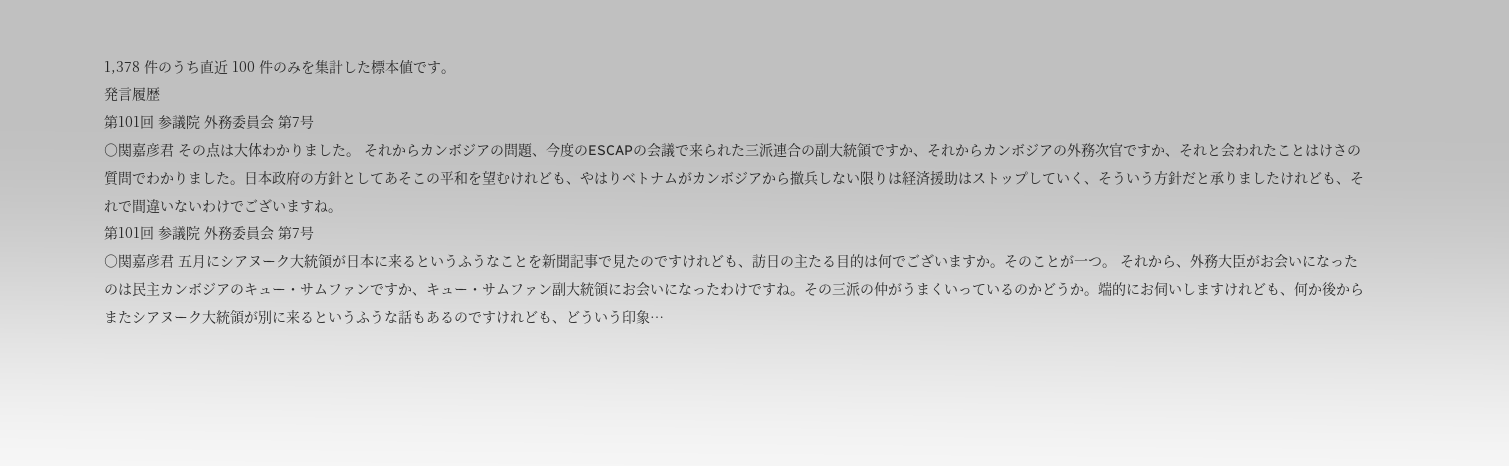1,378 件のうち直近 100 件のみを集計した標本値です。
発言履歴
第101回 参議院 外務委員会 第7号
○関嘉彦君 その点は大体わかりました。 それからカンボジアの問題、今度のESCAPの会議で来られた三派連合の副大統領ですか、それからカンボジアの外務次官ですか、それと会われたことはけさの質問でわかりました。日本政府の方針としてあそこの平和を望むけれども、やはりベトナムがカンボジアから撤兵しない限りは経済援助はストップしていく、そういう方針だと承りましたけれども、それで間違いないわけでございますね。
第101回 参議院 外務委員会 第7号
○関嘉彦君 五月にシアヌーク大統領が日本に来るというふうなことを新聞記事で見たのですけれども、訪日の主たる目的は何でございますか。そのことが一つ。 それから、外務大臣がお会いになったのは民主カンボジアのキュー・サムファンですか、キュー・サムファン副大統領にお会いになったわけですね。その三派の仲がうまくいっているのかどうか。端的にお伺いしますけれども、何か後からまたシアヌーク大統領が別に来るというふうな話もあるのですけれども、どういう印象…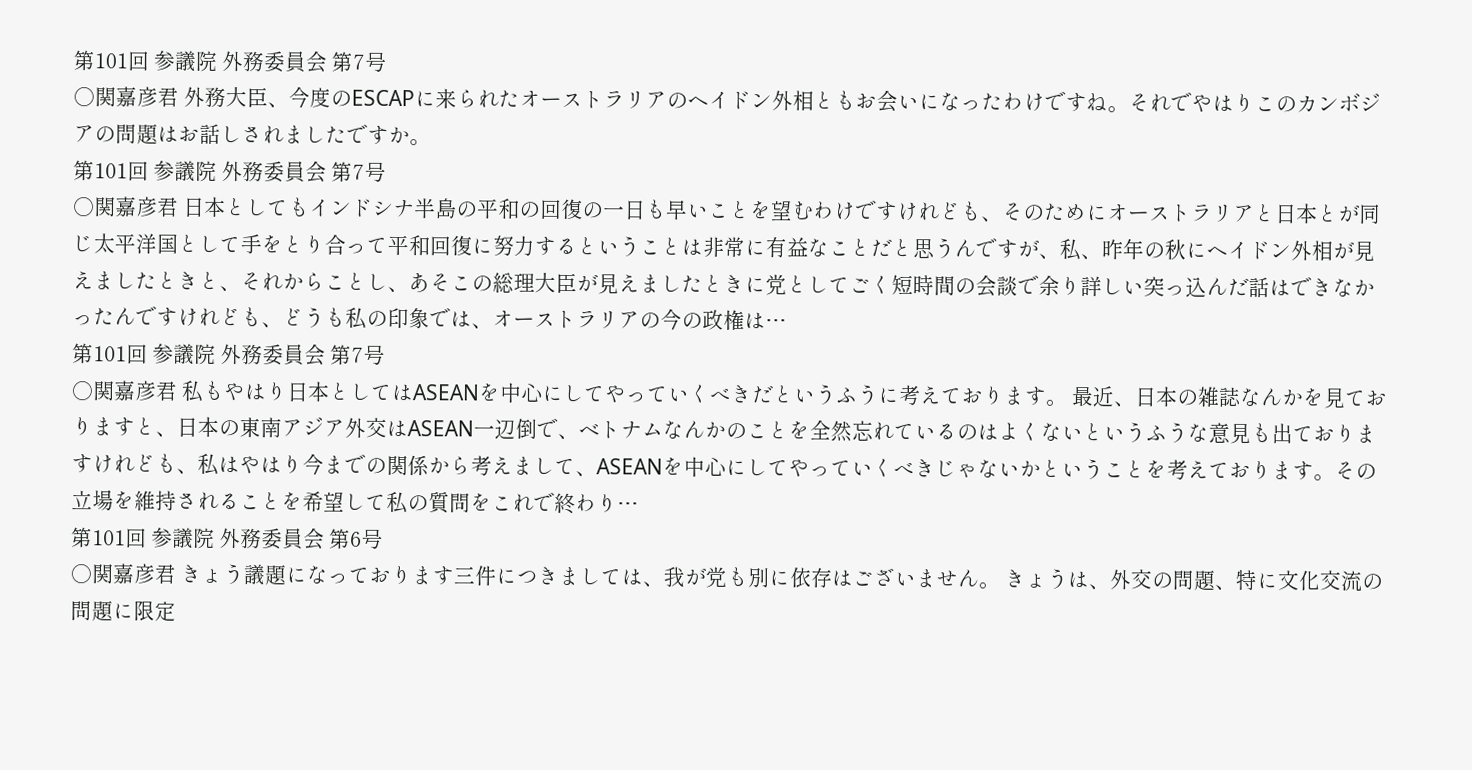第101回 参議院 外務委員会 第7号
○関嘉彦君 外務大臣、今度のESCAPに来られたオーストラリアのヘイドン外相ともお会いになったわけですね。それでやはりこのカンボジアの問題はお話しされましたですか。
第101回 参議院 外務委員会 第7号
○関嘉彦君 日本としてもインドシナ半島の平和の回復の一日も早いことを望むわけですけれども、そのためにオーストラリアと日本とが同じ太平洋国として手をとり合って平和回復に努力するということは非常に有益なことだと思うんですが、私、昨年の秋にヘイドン外相が見えましたときと、それからことし、あそこの総理大臣が見えましたときに党としてごく短時間の会談で余り詳しい突っ込んだ話はできなかったんですけれども、どうも私の印象では、オーストラリアの今の政権は…
第101回 参議院 外務委員会 第7号
○関嘉彦君 私もやはり日本としてはASEANを中心にしてやっていくべきだというふうに考えております。 最近、日本の雑誌なんかを見ておりますと、日本の東南アジア外交はASEAN一辺倒で、ベトナムなんかのことを全然忘れているのはよくないというふうな意見も出ておりますけれども、私はやはり今までの関係から考えまして、ASEANを中心にしてやっていくべきじゃないかということを考えております。その立場を維持されることを希望して私の質問をこれで終わり…
第101回 参議院 外務委員会 第6号
○関嘉彦君 きょう議題になっております三件につきましては、我が党も別に依存はございません。 きょうは、外交の問題、特に文化交流の問題に限定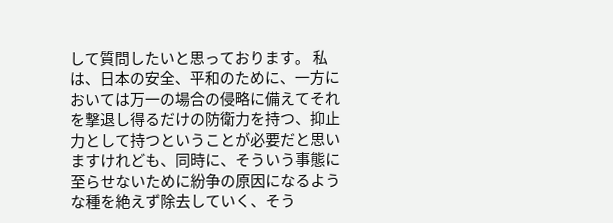して質問したいと思っております。 私は、日本の安全、平和のために、一方においては万一の場合の侵略に備えてそれを撃退し得るだけの防衛力を持つ、抑止力として持つということが必要だと思いますけれども、同時に、そういう事態に至らせないために紛争の原因になるような種を絶えず除去していく、そう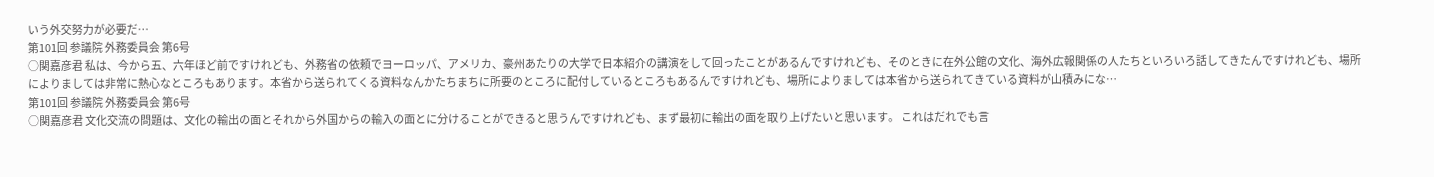いう外交努力が必要だ…
第101回 参議院 外務委員会 第6号
○関嘉彦君 私は、今から五、六年ほど前ですけれども、外務省の依頼でヨーロッパ、アメリカ、豪州あたりの大学で日本紹介の講演をして回ったことがあるんですけれども、そのときに在外公館の文化、海外広報関係の人たちといろいろ話してきたんですけれども、場所によりましては非常に熱心なところもあります。本省から送られてくる資料なんかたちまちに所要のところに配付しているところもあるんですけれども、場所によりましては本省から送られてきている資料が山積みにな…
第101回 参議院 外務委員会 第6号
○関嘉彦君 文化交流の問題は、文化の輸出の面とそれから外国からの輸入の面とに分けることができると思うんですけれども、まず最初に輸出の面を取り上げたいと思います。 これはだれでも言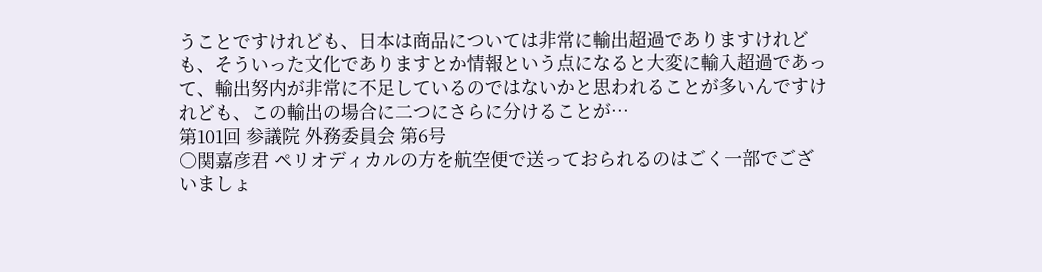うことですけれども、日本は商品については非常に輸出超過でありますけれども、そういった文化でありますとか情報という点になると大変に輸入超過であって、輸出努内が非常に不足しているのではないかと思われることが多いんですけれども、この輸出の場合に二つにさらに分けることが…
第101回 参議院 外務委員会 第6号
○関嘉彦君 ペリオディカルの方を航空便で送っておられるのはごく一部でございましょ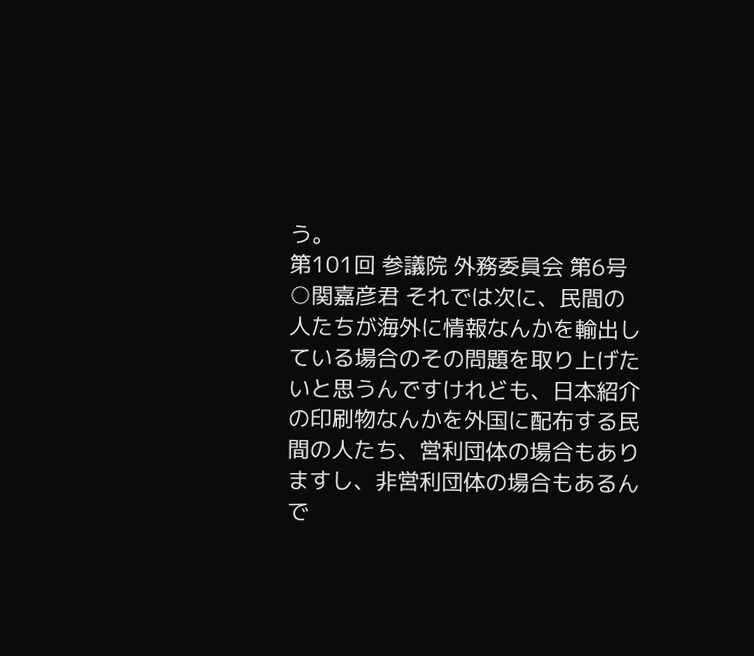う。
第101回 参議院 外務委員会 第6号
○関嘉彦君 それでは次に、民間の人たちが海外に情報なんかを輸出している場合のその問題を取り上げたいと思うんですけれども、日本紹介の印刷物なんかを外国に配布する民間の人たち、営利団体の場合もありますし、非営利団体の場合もあるんで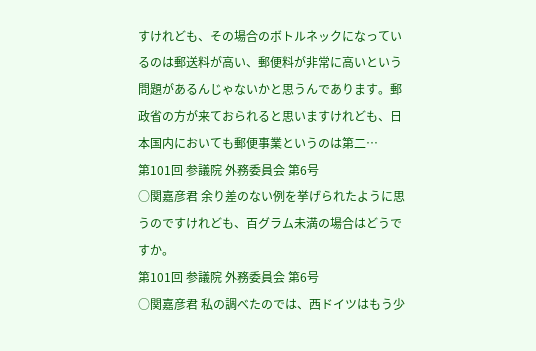すけれども、その場合のボトルネックになっているのは郵送料が高い、郵便料が非常に高いという問題があるんじゃないかと思うんであります。郵政省の方が来ておられると思いますけれども、日本国内においても郵便事業というのは第二…
第101回 参議院 外務委員会 第6号
○関嘉彦君 余り差のない例を挙げられたように思うのですけれども、百グラム未満の場合はどうですか。
第101回 参議院 外務委員会 第6号
○関嘉彦君 私の調べたのでは、西ドイツはもう少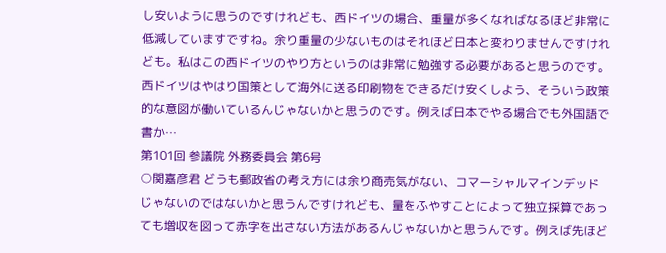し安いように思うのですけれども、西ドイツの場合、重量が多くなればなるほど非常に低減していますですね。余り重量の少ないものはそれほど日本と変わりませんですけれども。私はこの西ドイツのやり方というのは非常に勉強する必要があると思うのです。西ドイツはやはり国策として海外に送る印刷物をできるだけ安くしよう、そういう政策的な意図が働いているんじゃないかと思うのです。例えば日本でやる場合でも外国語で書か…
第101回 参議院 外務委員会 第6号
○関嘉彦君 どうも郵政省の考え方には余り商売気がない、コマーシャルマインデッドじゃないのではないかと思うんですけれども、量をふやすことによって独立採算であっても増収を図って赤字を出さない方法があるんじゃないかと思うんです。例えば先ほど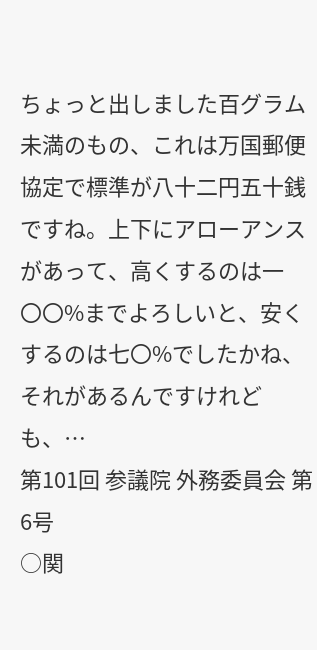ちょっと出しました百グラム未満のもの、これは万国郵便協定で標準が八十二円五十銭ですね。上下にアローアンスがあって、高くするのは一〇〇%までよろしいと、安くするのは七〇%でしたかね、それがあるんですけれども、…
第101回 参議院 外務委員会 第6号
○関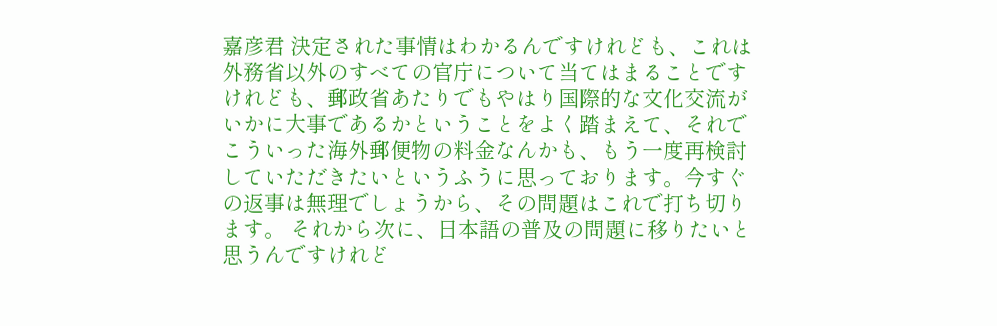嘉彦君 決定された事情はわかるんですけれども、これは外務省以外のすべての官庁について当てはまることですけれども、郵政省あたりでもやはり国際的な文化交流がいかに大事であるかということをよく踏まえて、それでこういった海外郵便物の料金なんかも、もう一度再検討していただきたいというふうに思っております。今すぐの返事は無理でしょうから、その問題はこれで打ち切ります。 それから次に、日本語の普及の問題に移りたいと思うんですけれど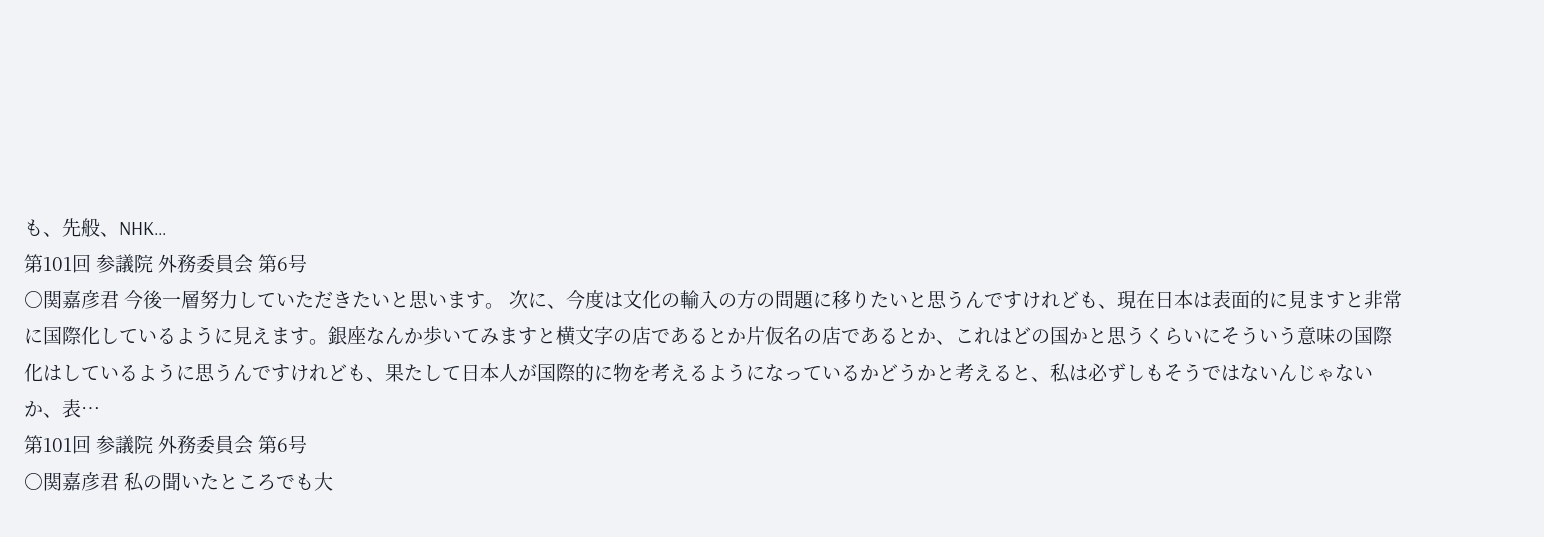も、先般、NHK…
第101回 参議院 外務委員会 第6号
○関嘉彦君 今後一層努力していただきたいと思います。 次に、今度は文化の輸入の方の問題に移りたいと思うんですけれども、現在日本は表面的に見ますと非常に国際化しているように見えます。銀座なんか歩いてみますと横文字の店であるとか片仮名の店であるとか、これはどの国かと思うくらいにそういう意味の国際化はしているように思うんですけれども、果たして日本人が国際的に物を考えるようになっているかどうかと考えると、私は必ずしもそうではないんじゃないか、表…
第101回 参議院 外務委員会 第6号
○関嘉彦君 私の聞いたところでも大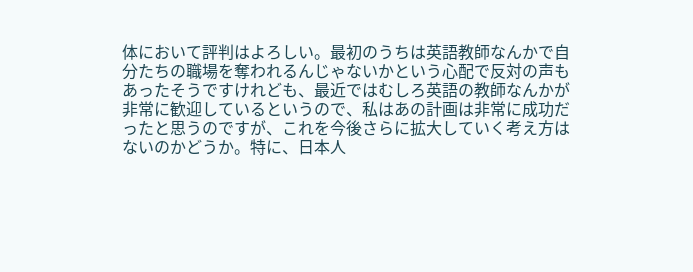体において評判はよろしい。最初のうちは英語教師なんかで自分たちの職場を奪われるんじゃないかという心配で反対の声もあったそうですけれども、最近ではむしろ英語の教師なんかが非常に歓迎しているというので、私はあの計画は非常に成功だったと思うのですが、これを今後さらに拡大していく考え方はないのかどうか。特に、日本人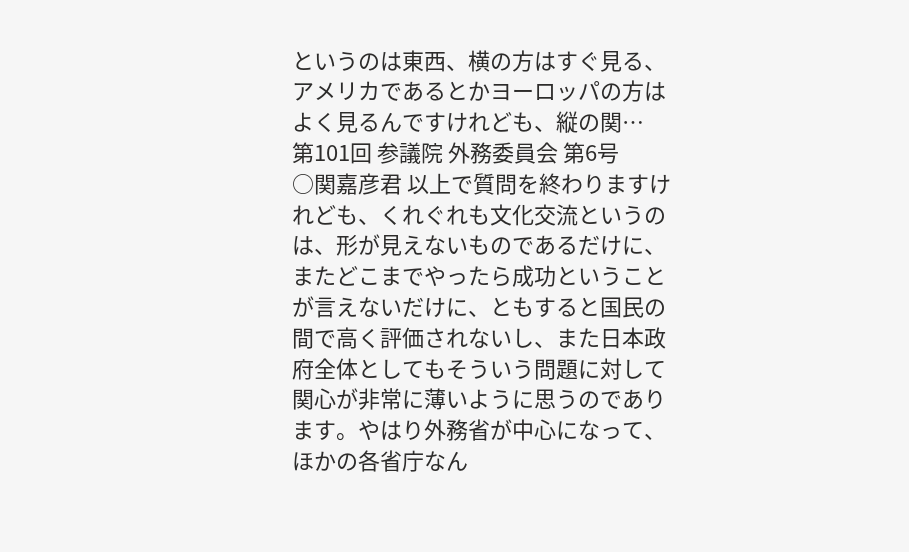というのは東西、横の方はすぐ見る、アメリカであるとかヨーロッパの方はよく見るんですけれども、縦の関…
第101回 参議院 外務委員会 第6号
○関嘉彦君 以上で質問を終わりますけれども、くれぐれも文化交流というのは、形が見えないものであるだけに、またどこまでやったら成功ということが言えないだけに、ともすると国民の間で高く評価されないし、また日本政府全体としてもそういう問題に対して関心が非常に薄いように思うのであります。やはり外務省が中心になって、ほかの各省庁なん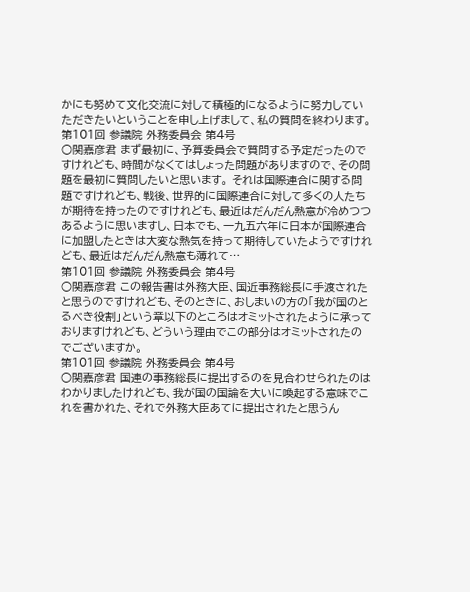かにも努めて文化交流に対して積極的になるように努力していただきたいということを申し上げまして、私の質問を終わります。
第101回 参議院 外務委員会 第4号
○関嘉彦君 まず最初に、予算委員会で質問する予定だったのですけれども、時間がなくてはしょった問題がありますので、その問題を最初に質問したいと思います。 それは国際連合に関する問題ですけれども、戦後、世界的に国際連合に対して多くの人たちが期待を持ったのですけれども、最近はだんだん熱意が冷めつつあるように思いますし、日本でも、一九五六年に日本が国際連合に加盟したときは大変な熱気を持って期待していたようですけれども、最近はだんだん熱意も薄れて…
第101回 参議院 外務委員会 第4号
○関嘉彦君 この報告書は外務大臣、国近事務総長に手渡されたと思うのですけれども、そのときに、おしまいの方の「我が国のとるべき役割」という章以下のところはオミットされたように承っておりますけれども、どういう理由でこの部分はオミットされたのでございますか。
第101回 参議院 外務委員会 第4号
○関嘉彦君 国連の事務総長に提出するのを見合わせられたのはわかりましたけれども、我が国の国論を大いに喚起する意味でこれを書かれた、それで外務大臣あてに提出されたと思うん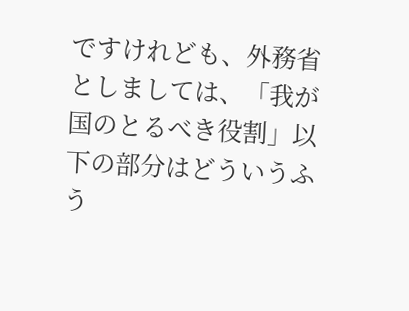ですけれども、外務省としましては、「我が国のとるべき役割」以下の部分はどういうふう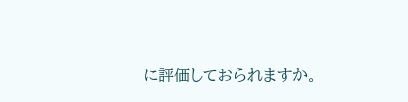に評価しておられますか。